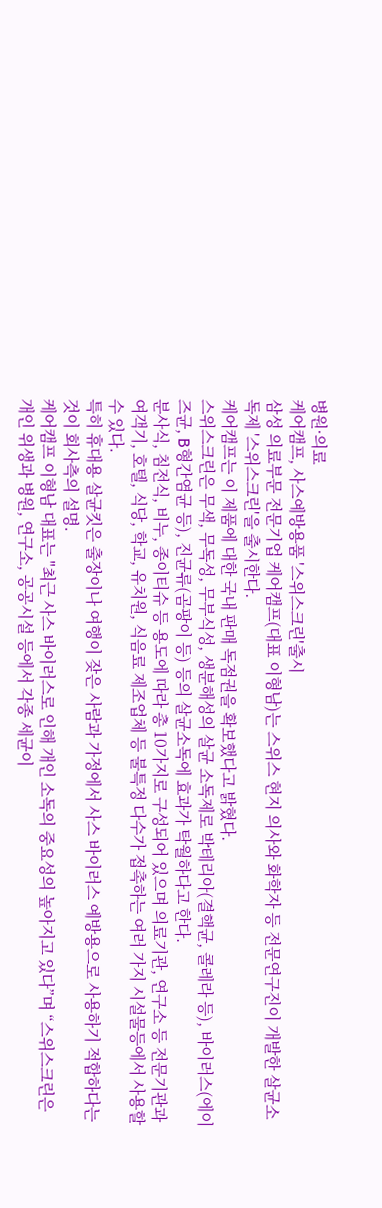병원·의료
케어캠프, 사스예방용품 '스위스크린'출시
삼성 의료부문 전문기업 케어캠프(대표 이형남)는 스위스 현지 의사와 화학자 등 전문연구진이 개발한 살균소독제 '스위스크린'을 출시한다.
케어캠프는 이 제품에 대한 국내 판매 독점권을 확보했다고 밝혔다.
스위스크린은 무색, 무독성, 무부식성, 생분해성의 살균 소독제로 박테리아(결핵균, 콜레라 등), 바이러스(에이즈균, B형간염균 등), 진균류(곰팡이 등) 등의 살균소독에 효과가 탁월하다고 한다.
분사식, 침전식, 비누, 종이티슈 등 용도에 따라 총 10가지로 구성되어 있으며 의료기관, 연구소 등 전문기관과 여객기, 호텔, 식당, 학교, 유치원, 식음료 제조업체 등 불특정 다수가 접촉하는 여러 가지 시설물등에서 사용할 수 있다.
특히 휴대용 살균킷은 출장이나 여행이 잦은 사람과 가정에서 사스 바이러스 예방용으로 사용하기 적합하다는 것이 회사측의 설명.
케어캠프 이형남 대표는 "최근 사스 바이러스로 인해 개인 소독의 중요성의 높아지고 있다”며 “스위스크린은 개인 위생과 병원, 연구소, 공공시설 등에서 각종 세균이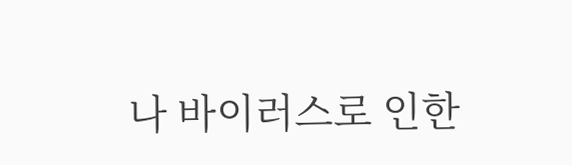나 바이러스로 인한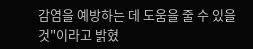감염을 예방하는 데 도움을 줄 수 있을 것"이라고 밝혔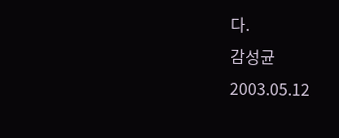다.
감성균
2003.05.12